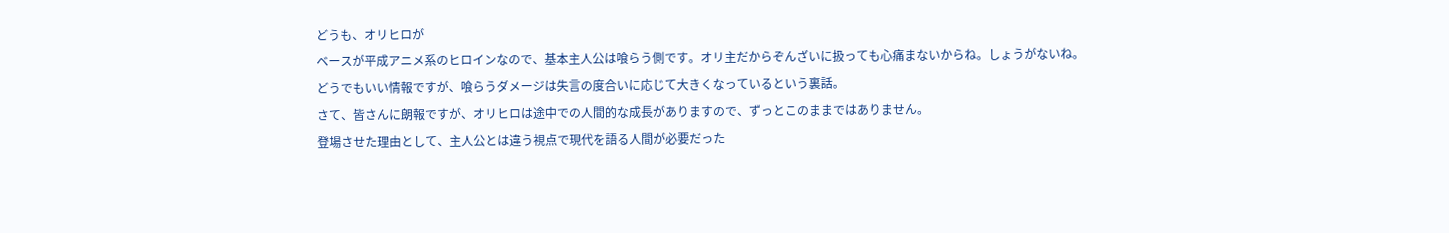どうも、オリヒロが
ベースが平成アニメ系のヒロインなので、基本主人公は喰らう側です。オリ主だからぞんざいに扱っても心痛まないからね。しょうがないね。
どうでもいい情報ですが、喰らうダメージは失言の度合いに応じて大きくなっているという裏話。
さて、皆さんに朗報ですが、オリヒロは途中での人間的な成長がありますので、ずっとこのままではありません。
登場させた理由として、主人公とは違う視点で現代を語る人間が必要だった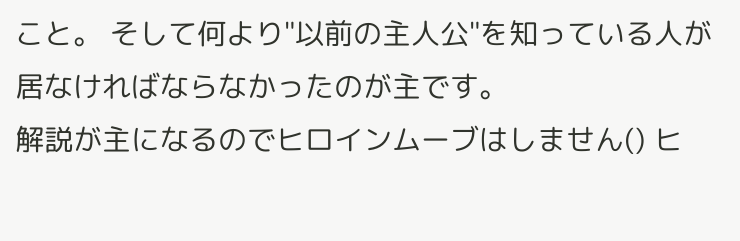こと。 そして何より"以前の主人公"を知っている人が居なければならなかったのが主です。
解説が主になるのでヒロインムーブはしません() ヒ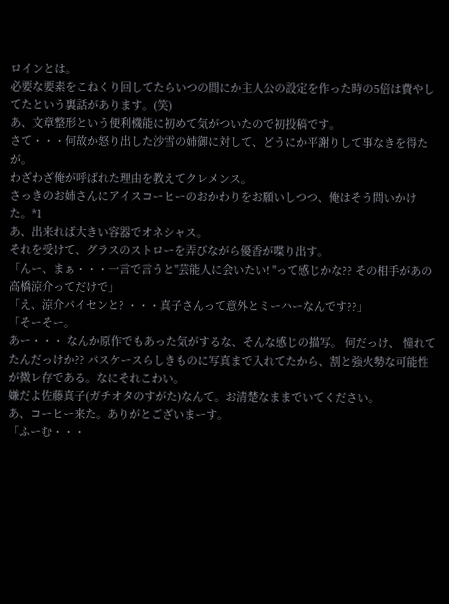ロインとは。
必要な要素をこねくり回してたらいつの間にか主人公の設定を作った時の5倍は費やしてたという裏話があります。(笑)
あ、文章整形という便利機能に初めて気がついたので初投稿です。
さて・・・何故か怒り出した沙雪の姉御に対して、どうにか平謝りして事なきを得たが。
わざわざ俺が呼ばれた理由を教えてクレメンス。
さっきのお姉さんにアイスコーヒーのおかわりをお願いしつつ、俺はそう問いかけた。*1
あ、出来れば大きい容器でオネシャス。
それを受けて、グラスのストローを弄びながら優香が喋り出す。
「んー、まぁ・・・一言で言うと"芸能人に会いたい! "って感じかな?? その相手があの高橋涼介ってだけで」
「え、涼介パイセンと? ・・・真子さんって意外とミーハーなんです??」
「そーそー。
あー・・・ なんか原作でもあった気がするな、そんな感じの描写。 何だっけ、 憧れてたんだっけか?? パスケースらしきものに写真まで入れてたから、割と強火勢な可能性が微レ存である。なにそれこわい。
嫌だよ佐藤真子(ガチオタのすがた)なんて。お清楚なままでいてください。
あ、コーヒー来た。ありがとございまーす。
「ふーむ・・・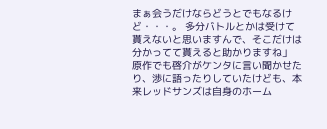まぁ会うだけならどうとでもなるけど・・・。 多分バトルとかは受けて貰えないと思いますんで、そこだけは分かってて貰えると助かりますね」
原作でも啓介がケンタに言い聞かせたり、渉に語ったりしていたけども、本来レッドサンズは自身のホーム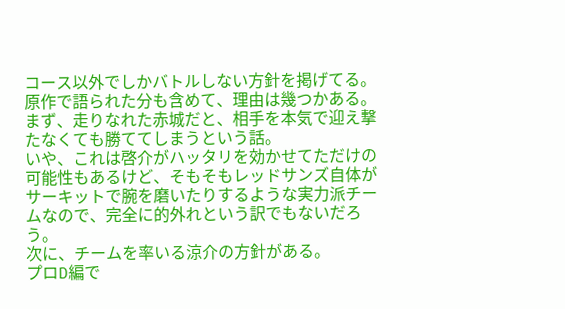コース以外でしかバトルしない方針を掲げてる。
原作で語られた分も含めて、理由は幾つかある。
まず、走りなれた赤城だと、相手を本気で迎え撃たなくても勝ててしまうという話。
いや、これは啓介がハッタリを効かせてただけの可能性もあるけど、そもそもレッドサンズ自体がサーキットで腕を磨いたりするような実力派チームなので、完全に的外れという訳でもないだろう。
次に、チームを率いる涼介の方針がある。
プロD編で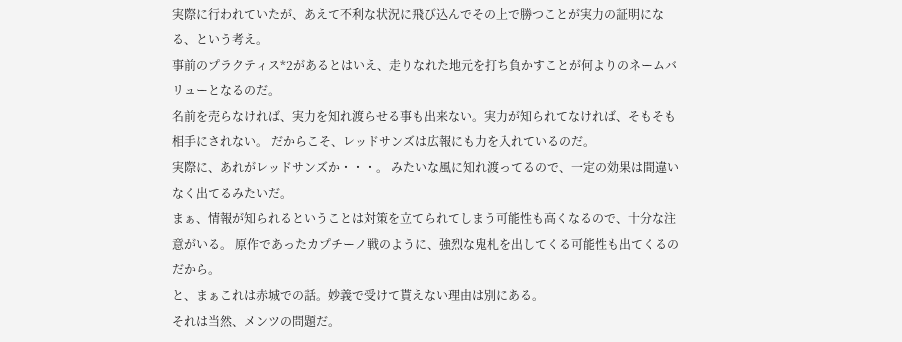実際に行われていたが、あえて不利な状況に飛び込んでその上で勝つことが実力の証明になる、という考え。
事前のプラクティス*2があるとはいえ、走りなれた地元を打ち負かすことが何よりのネームバリューとなるのだ。
名前を売らなければ、実力を知れ渡らせる事も出来ない。実力が知られてなければ、そもそも相手にされない。 だからこそ、レッドサンズは広報にも力を入れているのだ。
実際に、あれがレッドサンズか・・・。 みたいな風に知れ渡ってるので、一定の効果は間違いなく出てるみたいだ。
まぁ、情報が知られるということは対策を立てられてしまう可能性も高くなるので、十分な注意がいる。 原作であったカプチーノ戦のように、強烈な鬼札を出してくる可能性も出てくるのだから。
と、まぁこれは赤城での話。妙義で受けて貰えない理由は別にある。
それは当然、メンツの問題だ。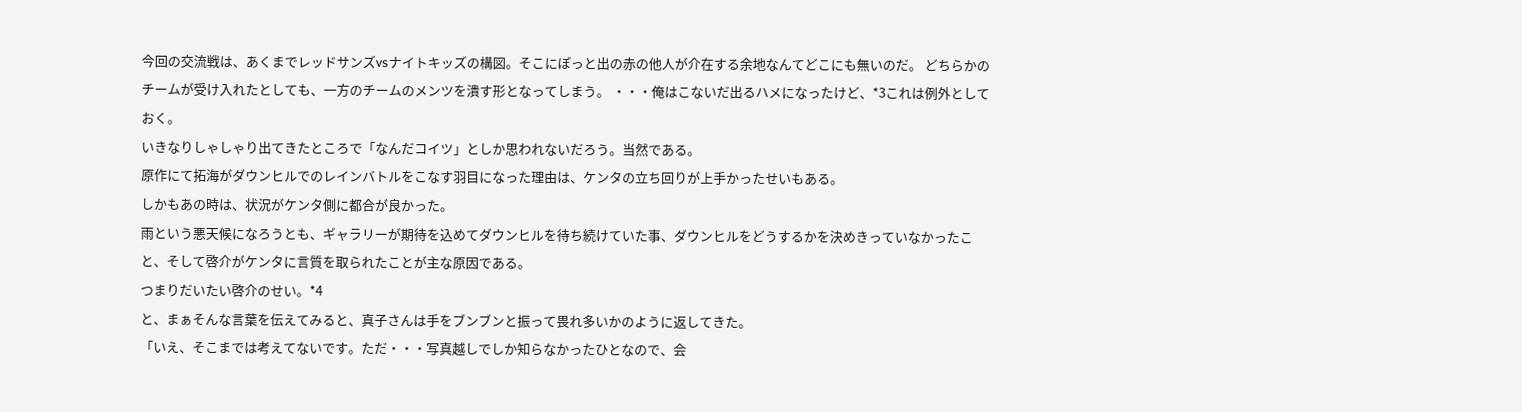今回の交流戦は、あくまでレッドサンズvsナイトキッズの構図。そこにぽっと出の赤の他人が介在する余地なんてどこにも無いのだ。 どちらかのチームが受け入れたとしても、一方のチームのメンツを潰す形となってしまう。 ・・・俺はこないだ出るハメになったけど、*3これは例外としておく。
いきなりしゃしゃり出てきたところで「なんだコイツ」としか思われないだろう。当然である。
原作にて拓海がダウンヒルでのレインバトルをこなす羽目になった理由は、ケンタの立ち回りが上手かったせいもある。
しかもあの時は、状況がケンタ側に都合が良かった。
雨という悪天候になろうとも、ギャラリーが期待を込めてダウンヒルを待ち続けていた事、ダウンヒルをどうするかを決めきっていなかったこと、そして啓介がケンタに言質を取られたことが主な原因である。
つまりだいたい啓介のせい。*4
と、まぁそんな言葉を伝えてみると、真子さんは手をブンブンと振って畏れ多いかのように返してきた。
「いえ、そこまでは考えてないです。ただ・・・写真越しでしか知らなかったひとなので、会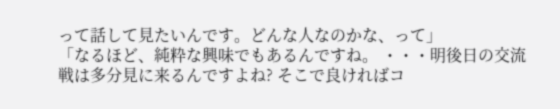って話して見たいんです。どんな人なのかな、って」
「なるほど、純粋な興味でもあるんですね。 ・・・明後日の交流戦は多分見に来るんですよね? そこで良ければコ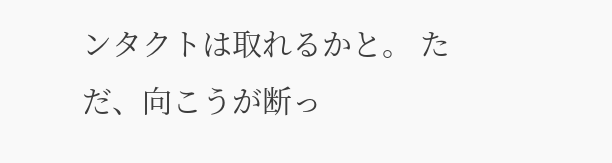ンタクトは取れるかと。 ただ、向こうが断っ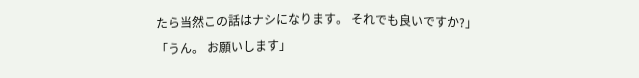たら当然この話はナシになります。 それでも良いですか?」
「うん。 お願いします」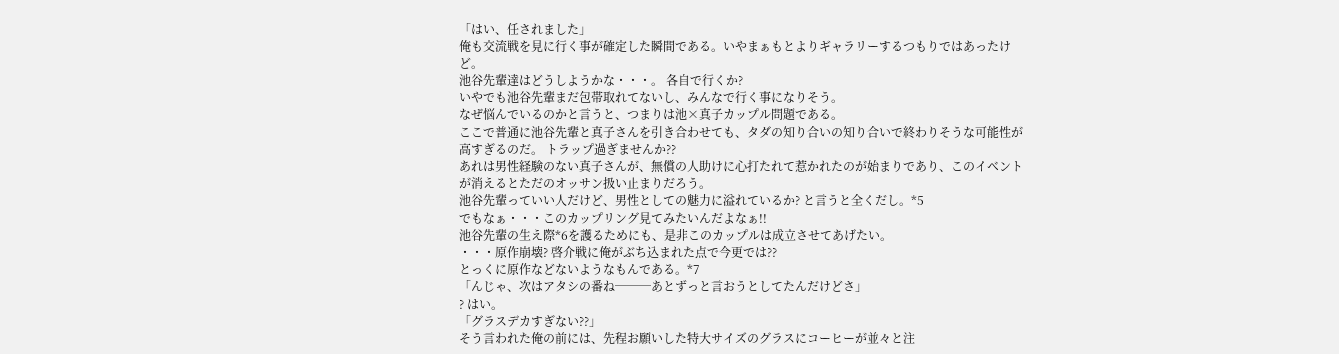「はい、任されました」
俺も交流戦を見に行く事が確定した瞬間である。いやまぁもとよりギャラリーするつもりではあったけど。
池谷先輩達はどうしようかな・・・。 各自で行くか?
いやでも池谷先輩まだ包帯取れてないし、みんなで行く事になりそう。
なぜ悩んでいるのかと言うと、つまりは池×真子カップル問題である。
ここで普通に池谷先輩と真子さんを引き合わせても、タダの知り合いの知り合いで終わりそうな可能性が高すぎるのだ。 トラップ過ぎませんか??
あれは男性経験のない真子さんが、無償の人助けに心打たれて惹かれたのが始まりであり、このイベントが消えるとただのオッサン扱い止まりだろう。
池谷先輩っていい人だけど、男性としての魅力に溢れているか? と言うと全くだし。*5
でもなぁ・・・このカップリング見てみたいんだよなぁ!!
池谷先輩の生え際*6を護るためにも、是非このカップルは成立させてあげたい。
・・・原作崩壊? 啓介戦に俺がぶち込まれた点で今更では??
とっくに原作などないようなもんである。*7
「んじゃ、次はアタシの番ね───あとずっと言おうとしてたんだけどさ」
? はい。
「グラスデカすぎない??」
そう言われた俺の前には、先程お願いした特大サイズのグラスにコーヒーが並々と注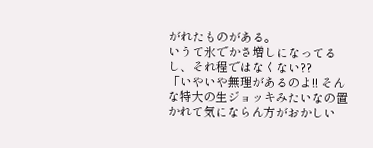がれたものがある。
いうて氷でかさ増しになってるし、それ程ではなくない??
「いやいや無理があるのよ!! そんな特大の生ジョッキみたいなの置かれて気にならん方がおかしい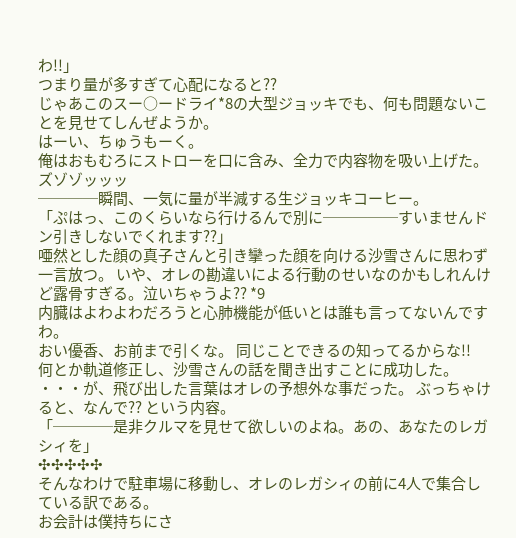わ!!」
つまり量が多すぎて心配になると??
じゃあこのスー○ードライ*8の大型ジョッキでも、何も問題ないことを見せてしんぜようか。
はーい、ちゅうもーく。
俺はおもむろにストローを口に含み、全力で内容物を吸い上げた。
ズゾゾッッッ
────瞬間、一気に量が半減する生ジョッキコーヒー。
「ぷはっ、このくらいなら行けるんで別に─────すいませんドン引きしないでくれます??」
唖然とした顔の真子さんと引き攣った顔を向ける沙雪さんに思わず一言放つ。 いや、オレの勘違いによる行動のせいなのかもしれんけど露骨すぎる。泣いちゃうよ?? *9
内臓はよわよわだろうと心肺機能が低いとは誰も言ってないんですわ。
おい優香、お前まで引くな。 同じことできるの知ってるからな!!
何とか軌道修正し、沙雪さんの話を聞き出すことに成功した。
・・・が、飛び出した言葉はオレの予想外な事だった。 ぶっちゃけると、なんで?? という内容。
「────是非クルマを見せて欲しいのよね。あの、あなたのレガシィを」
✣✣✣✣✣
そんなわけで駐車場に移動し、オレのレガシィの前に4人で集合している訳である。
お会計は僕持ちにさ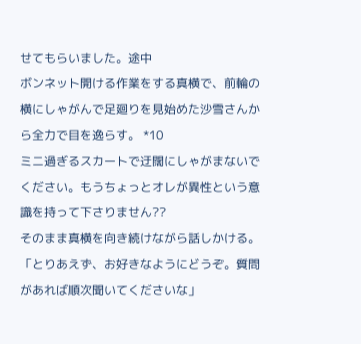せてもらいました。途中
ボンネット開ける作業をする真横で、前輪の横にしゃがんで足廻りを見始めた沙雪さんから全力で目を逸らす。 *10
ミニ過ぎるスカートで迂闊にしゃがまないでください。もうちょっとオレが異性という意識を持って下さりません??
そのまま真横を向き続けながら話しかける。
「とりあえず、お好きなようにどうぞ。質問があれば順次聞いてくださいな」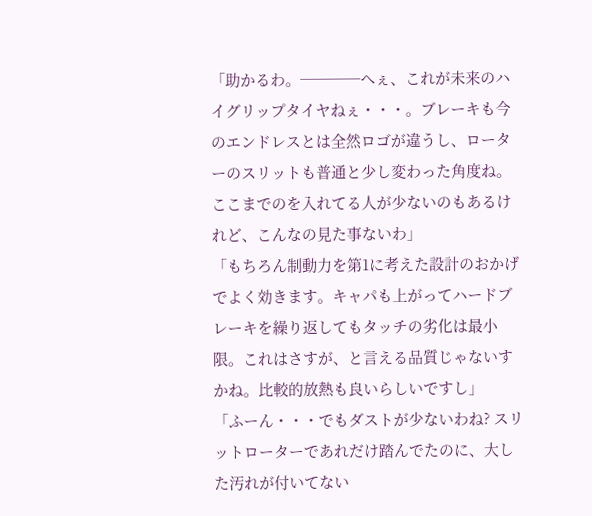「助かるわ。────へぇ、これが未来のハイグリップタイヤねぇ・・・。ブレーキも今のエンドレスとは全然ロゴが違うし、ローターのスリットも普通と少し変わった角度ね。ここまでのを入れてる人が少ないのもあるけれど、こんなの見た事ないわ」
「もちろん制動力を第1に考えた設計のおかげでよく効きます。キャパも上がってハードブレーキを繰り返してもタッチの劣化は最小限。これはさすが、と言える品質じゃないすかね。比較的放熱も良いらしいですし」
「ふーん・・・でもダストが少ないわね? スリットローターであれだけ踏んでたのに、大した汚れが付いてない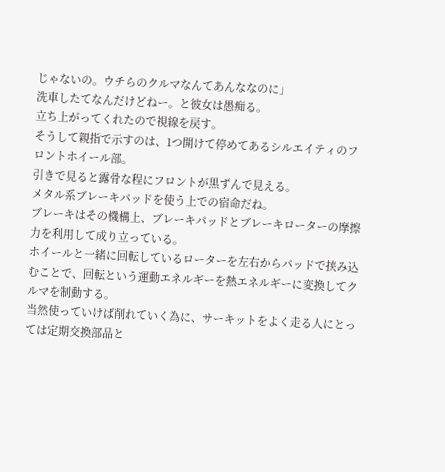じゃないの。ウチらのクルマなんてあんななのに」
洗車したてなんだけどねー。と彼女は愚痴る。
立ち上がってくれたので視線を戻す。
そうして親指で示すのは、1つ開けて停めてあるシルエイティのフロントホイール部。
引きで見ると露骨な程にフロントが黒ずんで見える。
メタル系ブレーキパッドを使う上での宿命だね。
ブレーキはその機構上、ブレーキパッドとブレーキローターの摩擦力を利用して成り立っている。
ホイールと一緒に回転しているローターを左右からパッドで挟み込むことで、回転という運動エネルギーを熱エネルギーに変換してクルマを制動する。
当然使っていけば削れていく為に、サーキットをよく走る人にとっては定期交換部品と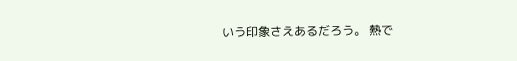いう印象さえあるだろう。 熱で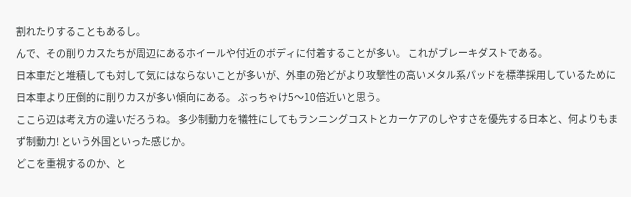割れたりすることもあるし。
んで、その削りカスたちが周辺にあるホイールや付近のボディに付着することが多い。 これがブレーキダストである。
日本車だと堆積しても対して気にはならないことが多いが、外車の殆どがより攻撃性の高いメタル系パッドを標準採用しているために日本車より圧倒的に削りカスが多い傾向にある。 ぶっちゃけ5〜10倍近いと思う。
ここら辺は考え方の違いだろうね。 多少制動力を犠牲にしてもランニングコストとカーケアのしやすさを優先する日本と、何よりもまず制動力! という外国といった感じか。
どこを重視するのか、と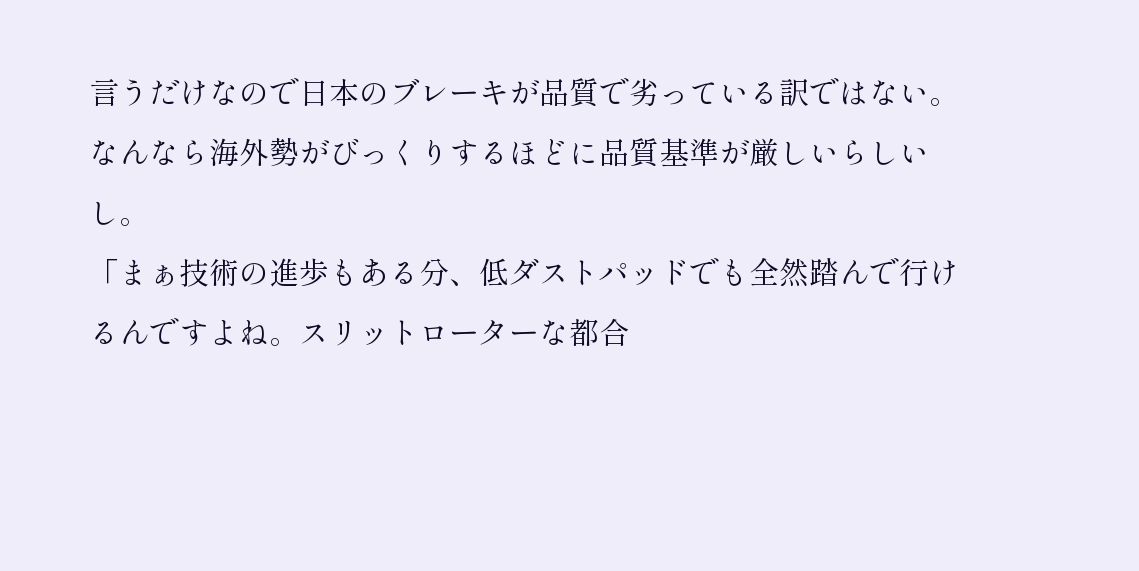言うだけなので日本のブレーキが品質で劣っている訳ではない。
なんなら海外勢がびっくりするほどに品質基準が厳しいらしいし。
「まぁ技術の進歩もある分、低ダストパッドでも全然踏んで行けるんですよね。スリットローターな都合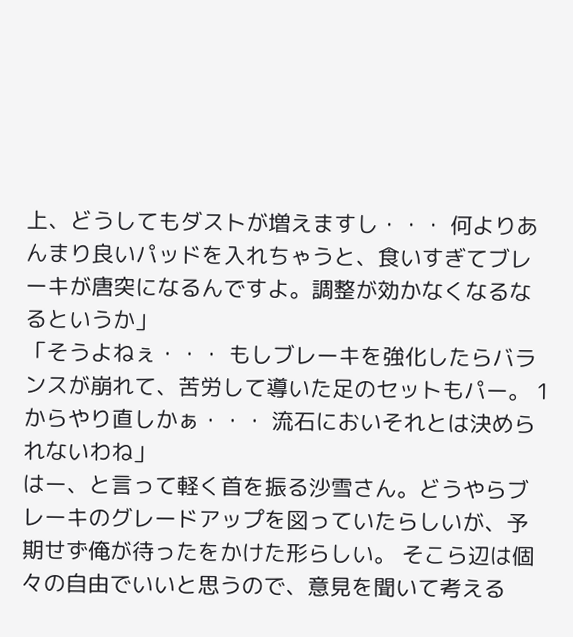上、どうしてもダストが増えますし・・・ 何よりあんまり良いパッドを入れちゃうと、食いすぎてブレーキが唐突になるんですよ。調整が効かなくなるなるというか」
「そうよねぇ・・・ もしブレーキを強化したらバランスが崩れて、苦労して導いた足のセットもパー。 1からやり直しかぁ・・・ 流石においそれとは決められないわね」
はー、と言って軽く首を振る沙雪さん。どうやらブレーキのグレードアップを図っていたらしいが、予期せず俺が待ったをかけた形らしい。 そこら辺は個々の自由でいいと思うので、意見を聞いて考える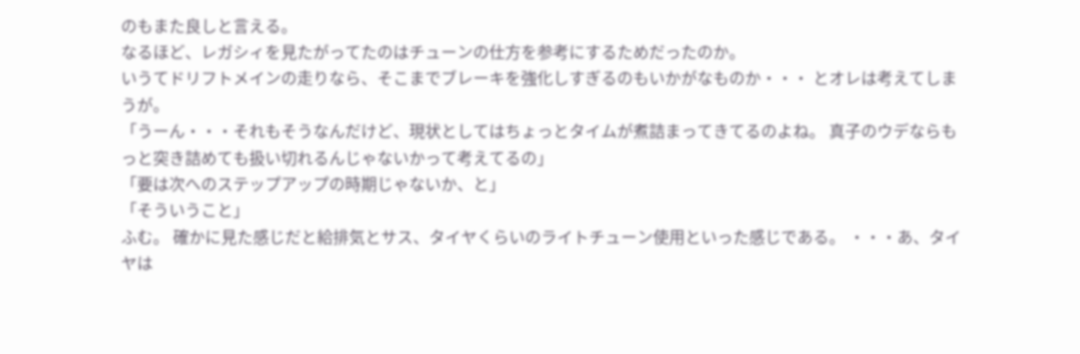のもまた良しと言える。
なるほど、レガシィを見たがってたのはチューンの仕方を参考にするためだったのか。
いうてドリフトメインの走りなら、そこまでブレーキを強化しすぎるのもいかがなものか・・・ とオレは考えてしまうが。
「うーん・・・それもそうなんだけど、現状としてはちょっとタイムが煮詰まってきてるのよね。 真子のウデならもっと突き詰めても扱い切れるんじゃないかって考えてるの」
「要は次へのステップアップの時期じゃないか、と」
「そういうこと」
ふむ。 確かに見た感じだと給排気とサス、タイヤくらいのライトチューン使用といった感じである。 ・・・あ、タイヤは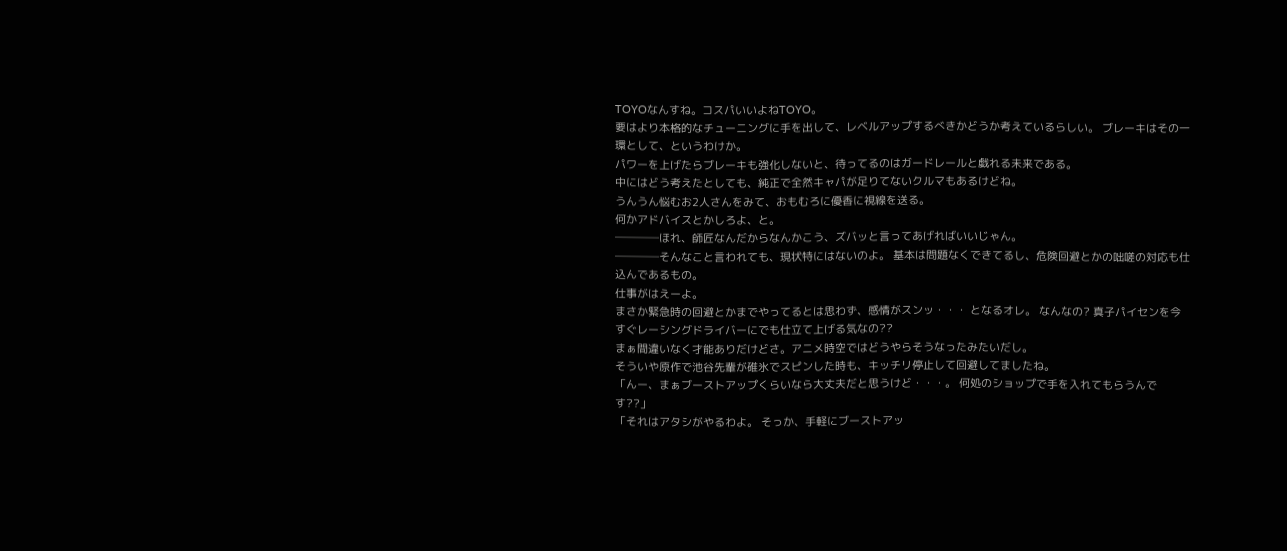TOYOなんすね。コスパいいよねTOYO。
要はより本格的なチューニングに手を出して、レベルアップするべきかどうか考えているらしい。 ブレーキはその一環として、というわけか。
パワーを上げたらブレーキも強化しないと、待ってるのはガードレールと戯れる未来である。
中にはどう考えたとしても、純正で全然キャパが足りてないクルマもあるけどね。
うんうん悩むお2人さんをみて、おもむろに優香に視線を送る。
何かアドバイスとかしろよ、と。
────ほれ、師匠なんだからなんかこう、ズバッと言ってあげればいいじゃん。
────そんなこと言われても、現状特にはないのよ。 基本は問題なくできてるし、危険回避とかの咄嗟の対応も仕込んであるもの。
仕事がはえーよ。
まさか緊急時の回避とかまでやってるとは思わず、感情がスンッ・・・ となるオレ。 なんなの? 真子パイセンを今すぐレーシングドライバーにでも仕立て上げる気なの??
まぁ間違いなく才能ありだけどさ。アニメ時空ではどうやらそうなったみたいだし。
そういや原作で池谷先輩が碓氷でスピンした時も、キッチリ停止して回避してましたね。
「んー、まぁブーストアップくらいなら大丈夫だと思うけど・・・。 何処のショップで手を入れてもらうんです??」
「それはアタシがやるわよ。 そっか、手軽にブーストアッ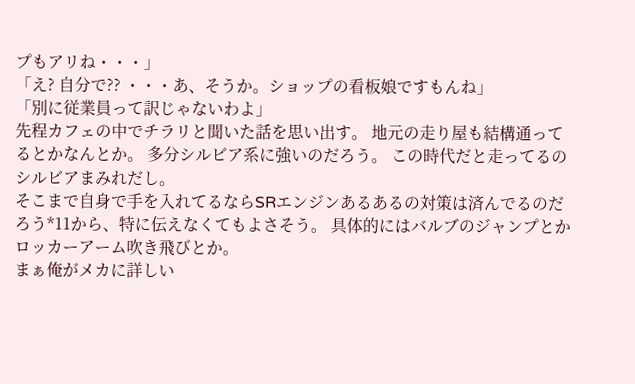プもアリね・・・」
「え? 自分で?? ・・・あ、そうか。ショップの看板娘ですもんね」
「別に従業員って訳じゃないわよ」
先程カフェの中でチラリと聞いた話を思い出す。 地元の走り屋も結構通ってるとかなんとか。 多分シルビア系に強いのだろう。 この時代だと走ってるのシルビアまみれだし。
そこまで自身で手を入れてるならSRエンジンあるあるの対策は済んでるのだろう*11から、特に伝えなくてもよさそう。 具体的にはバルブのジャンプとかロッカーアーム吹き飛びとか。
まぁ俺がメカに詳しい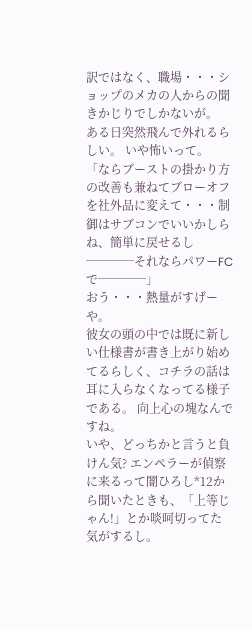訳ではなく、職場・・・ショップのメカの人からの聞きかじりでしかないが。
ある日突然飛んで外れるらしい。 いや怖いって。
「ならブーストの掛かり方の改善も兼ねてブローオフを社外品に変えて・・・制御はサブコンでいいかしらね、簡単に戻せるし────それならパワーFCで────」
おう・・・熱量がすげーや。
彼女の頭の中では既に新しい仕様書が書き上がり始めてるらしく、コチラの話は耳に入らなくなってる様子である。 向上心の塊なんですね。
いや、どっちかと言うと負けん気? エンペラーが偵察に来るって闇ひろし*12から聞いたときも、「上等じゃん!」とか啖呵切ってた気がするし。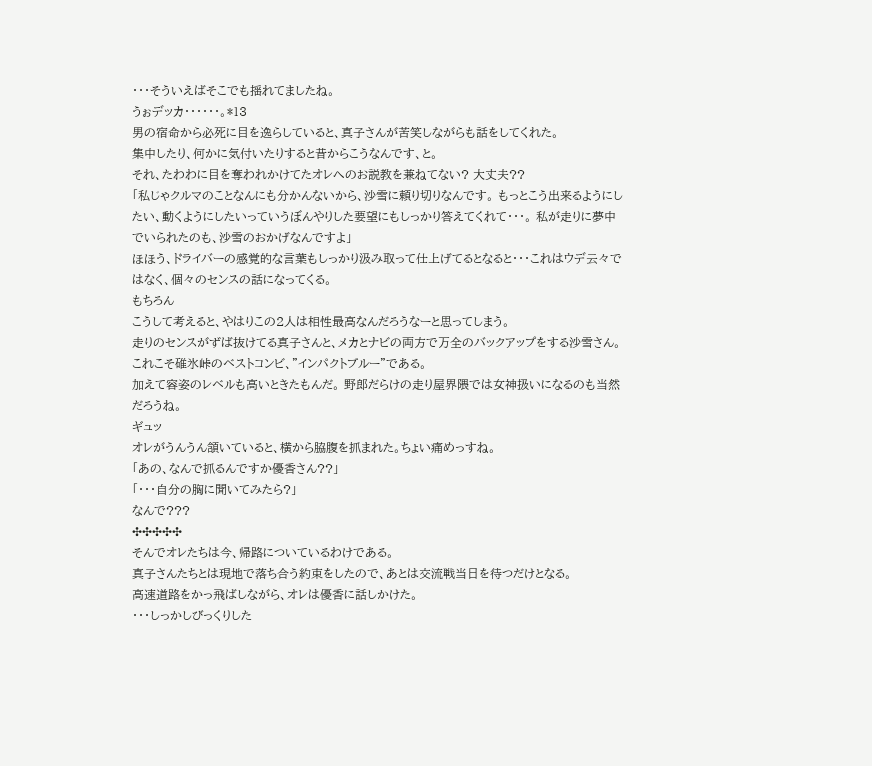・・・そういえばそこでも揺れてましたね。
うぉデッカ・・・・・・。*13
男の宿命から必死に目を逸らしていると、真子さんが苦笑しながらも話をしてくれた。
集中したり、何かに気付いたりすると昔からこうなんです、と。
それ、たわわに目を奪われかけてたオレへのお説教を兼ねてない? 大丈夫??
「私じゃクルマのことなんにも分かんないから、沙雪に頼り切りなんです。 もっとこう出来るようにしたい、動くようにしたいっていうぼんやりした要望にもしっかり答えてくれて・・・。 私が走りに夢中でいられたのも、沙雪のおかげなんですよ」
ほほう、ドライバーの感覚的な言葉もしっかり汲み取って仕上げてるとなると・・・これはウデ云々ではなく、個々のセンスの話になってくる。
もちろん
こうして考えると、やはりこの2人は相性最高なんだろうなーと思ってしまう。
走りのセンスがずば抜けてる真子さんと、メカとナビの両方で万全のバックアップをする沙雪さん。
これこそ碓氷峠のベストコンビ、"インパクトブルー"である。
加えて容姿のレベルも高いときたもんだ。 野郎だらけの走り屋界隈では女神扱いになるのも当然だろうね。
ギュッ
オレがうんうん頷いていると、横から脇腹を抓まれた。ちょい痛めっすね。
「あの、なんで抓るんですか優香さん??」
「・・・自分の胸に聞いてみたら?」
なんで???
✣✣✣✣✣
そんでオレたちは今、帰路についているわけである。
真子さんたちとは現地で落ち合う約束をしたので、あとは交流戦当日を待つだけとなる。
高速道路をかっ飛ばしながら、オレは優香に話しかけた。
・・・しっかしびっくりした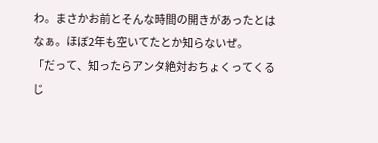わ。まさかお前とそんな時間の開きがあったとはなぁ。ほぼ2年も空いてたとか知らないぜ。
「だって、知ったらアンタ絶対おちょくってくるじ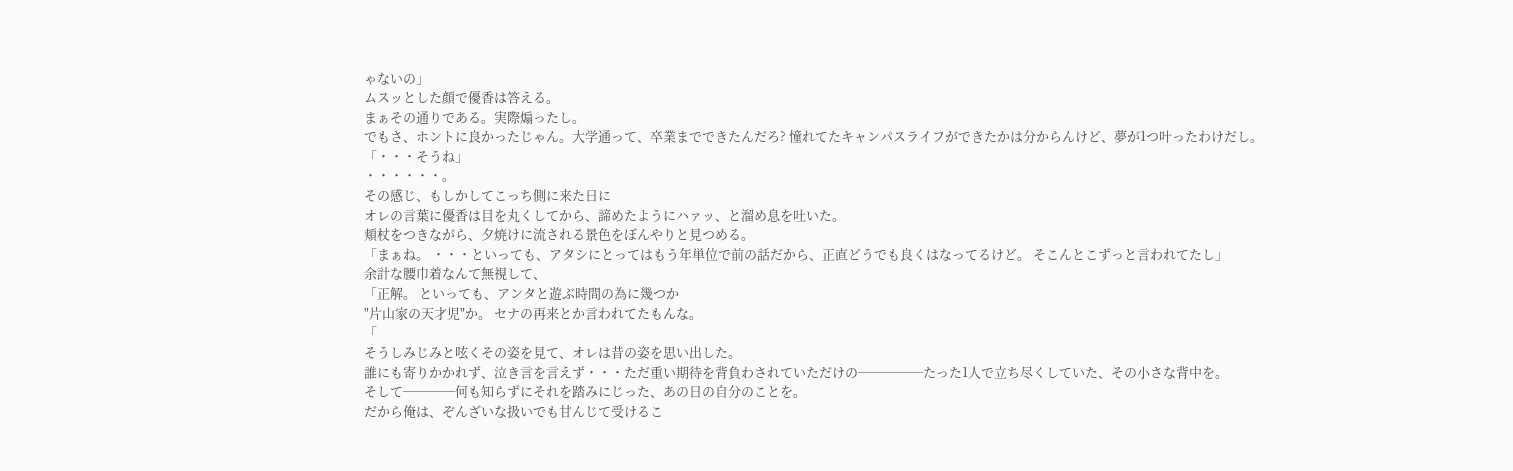ゃないの」
ムスッとした顔で優香は答える。
まぁその通りである。実際煽ったし。
でもさ、ホントに良かったじゃん。大学通って、卒業までできたんだろ? 憧れてたキャンパスライフができたかは分からんけど、夢が1つ叶ったわけだし。
「・・・そうね」
・・・・・・。
その感じ、もしかしてこっち側に来た日に
オレの言葉に優香は目を丸くしてから、諦めたようにハァッ、と溜め息を吐いた。
頬杖をつきながら、夕焼けに流される景色をぼんやりと見つめる。
「まぁね。 ・・・といっても、アタシにとってはもう年単位で前の話だから、正直どうでも良くはなってるけど。 そこんとこずっと言われてたし」
余計な腰巾着なんて無視して、
「正解。 といっても、アンタと遊ぶ時間の為に幾つか
"片山家の天才児"か。 セナの再来とか言われてたもんな。
「
そうしみじみと呟くその姿を見て、オレは昔の姿を思い出した。
誰にも寄りかかれず、泣き言を言えず・・・ただ重い期待を背負わされていただけの─────たった1人で立ち尽くしていた、その小さな背中を。
そして────何も知らずにそれを踏みにじった、あの日の自分のことを。
だから俺は、ぞんざいな扱いでも甘んじて受けるこ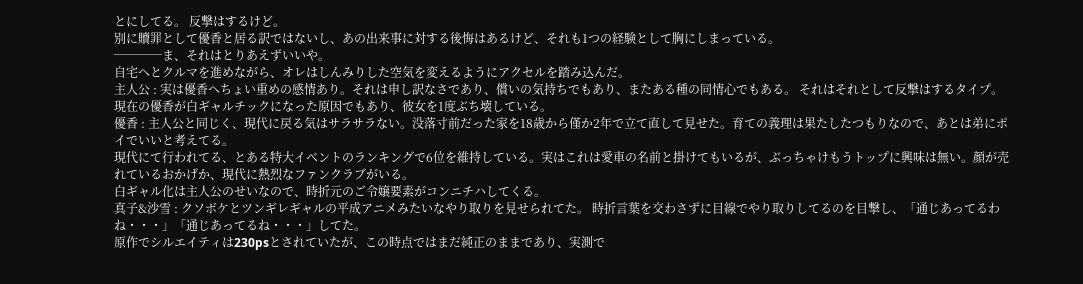とにしてる。 反撃はするけど。
別に贖罪として優香と居る訳ではないし、あの出来事に対する後悔はあるけど、それも1つの経験として胸にしまっている。
────ま、それはとりあえずいいや。
自宅へとクルマを進めながら、オレはしんみりした空気を変えるようにアクセルを踏み込んだ。
主人公 : 実は優香へちょい重めの感情あり。それは申し訳なさであり、償いの気持ちでもあり、またある種の同情心でもある。 それはそれとして反撃はするタイプ。 現在の優香が白ギャルチックになった原因でもあり、彼女を1度ぶち壊している。
優香 : 主人公と同じく、現代に戻る気はサラサラない。没落寸前だった家を18歳から僅か2年で立て直して見せた。育ての義理は果たしたつもりなので、あとは弟にポイでいいと考えてる。
現代にて行われてる、とある特大イベントのランキングで6位を維持している。実はこれは愛車の名前と掛けてもいるが、ぶっちゃけもうトップに興味は無い。顔が売れているおかげか、現代に熱烈なファンクラブがいる。
白ギャル化は主人公のせいなので、時折元のご令嬢要素がコンニチハしてくる。
真子&沙雪 : クソボケとツンギレギャルの平成アニメみたいなやり取りを見せられてた。 時折言葉を交わさずに目線でやり取りしてるのを目撃し、「通じあってるわね・・・」「通じあってるね・・・」してた。
原作でシルエイティは230psとされていたが、この時点ではまだ純正のままであり、実測で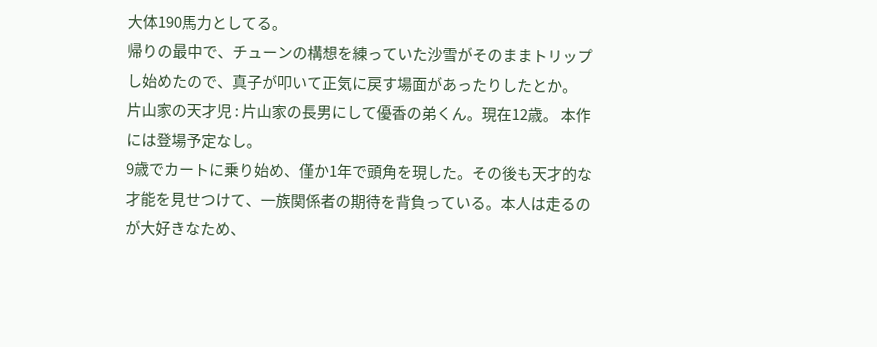大体190馬力としてる。
帰りの最中で、チューンの構想を練っていた沙雪がそのままトリップし始めたので、真子が叩いて正気に戻す場面があったりしたとか。
片山家の天才児 : 片山家の長男にして優香の弟くん。現在12歳。 本作には登場予定なし。
9歳でカートに乗り始め、僅か1年で頭角を現した。その後も天才的な才能を見せつけて、一族関係者の期待を背負っている。本人は走るのが大好きなため、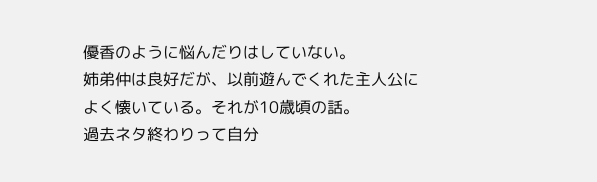優香のように悩んだりはしていない。
姉弟仲は良好だが、以前遊んでくれた主人公によく懐いている。それが10歳頃の話。
過去ネタ終わりって自分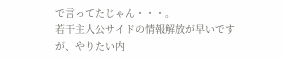で言ってたじゃん・・・。
若干主人公サイドの情報解放が早いですが、やりたい内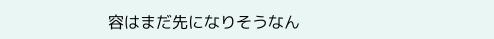容はまだ先になりそうなん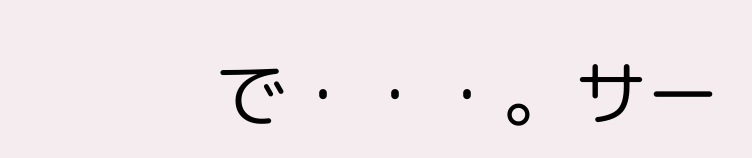で・・・。サー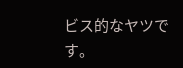ビス的なヤツです。